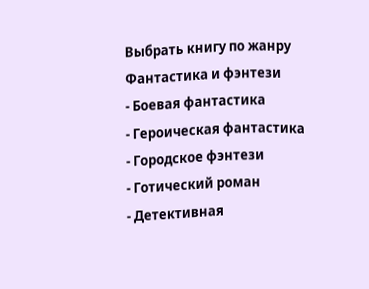Выбрать книгу по жанру
Фантастика и фэнтези
- Боевая фантастика
- Героическая фантастика
- Городское фэнтези
- Готический роман
- Детективная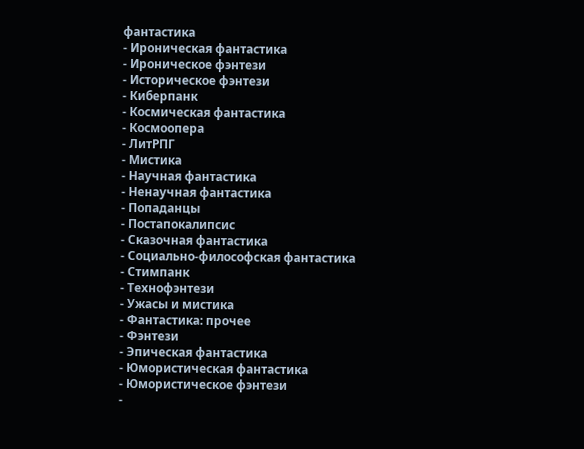фантастика
- Ироническая фантастика
- Ироническое фэнтези
- Историческое фэнтези
- Киберпанк
- Космическая фантастика
- Космоопера
- ЛитРПГ
- Мистика
- Научная фантастика
- Ненаучная фантастика
- Попаданцы
- Постапокалипсис
- Сказочная фантастика
- Социально-философская фантастика
- Стимпанк
- Технофэнтези
- Ужасы и мистика
- Фантастика: прочее
- Фэнтези
- Эпическая фантастика
- Юмористическая фантастика
- Юмористическое фэнтези
-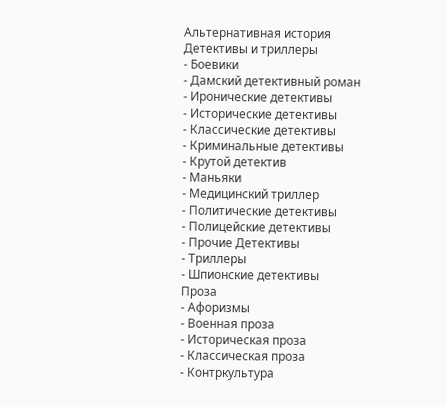Альтернативная история
Детективы и триллеры
- Боевики
- Дамский детективный роман
- Иронические детективы
- Исторические детективы
- Классические детективы
- Криминальные детективы
- Крутой детектив
- Маньяки
- Медицинский триллер
- Политические детективы
- Полицейские детективы
- Прочие Детективы
- Триллеры
- Шпионские детективы
Проза
- Афоризмы
- Военная проза
- Историческая проза
- Классическая проза
- Контркультура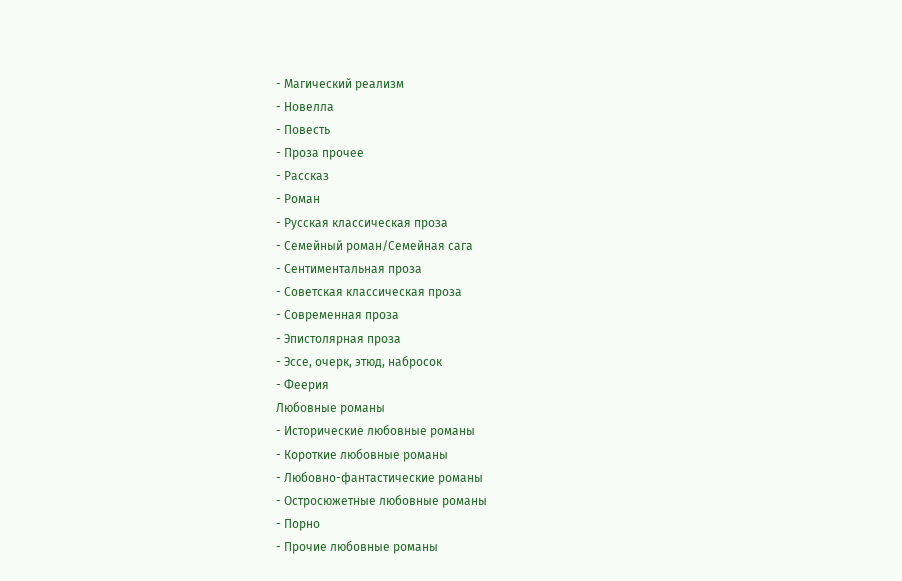- Магический реализм
- Новелла
- Повесть
- Проза прочее
- Рассказ
- Роман
- Русская классическая проза
- Семейный роман/Семейная сага
- Сентиментальная проза
- Советская классическая проза
- Современная проза
- Эпистолярная проза
- Эссе, очерк, этюд, набросок
- Феерия
Любовные романы
- Исторические любовные романы
- Короткие любовные романы
- Любовно-фантастические романы
- Остросюжетные любовные романы
- Порно
- Прочие любовные романы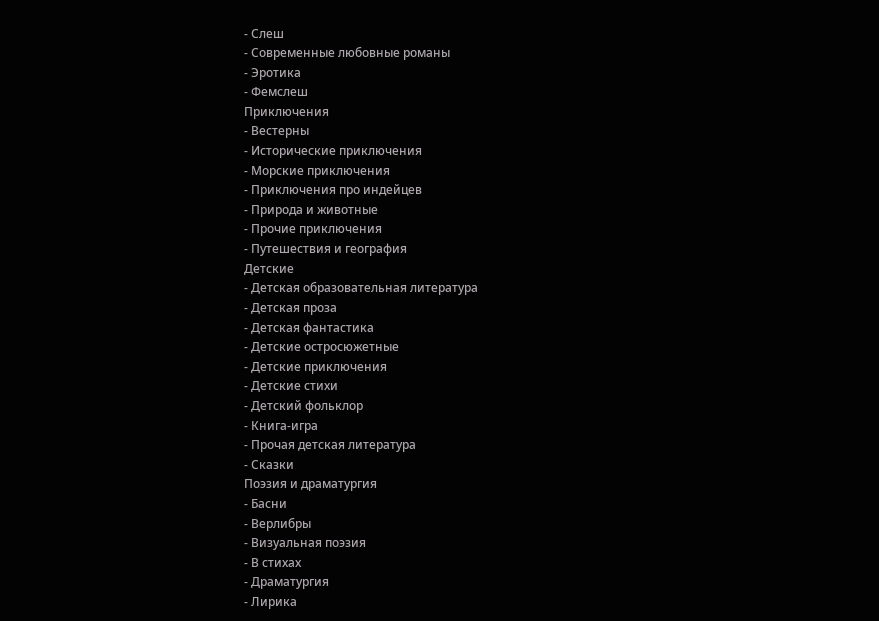- Слеш
- Современные любовные романы
- Эротика
- Фемслеш
Приключения
- Вестерны
- Исторические приключения
- Морские приключения
- Приключения про индейцев
- Природа и животные
- Прочие приключения
- Путешествия и география
Детские
- Детская образовательная литература
- Детская проза
- Детская фантастика
- Детские остросюжетные
- Детские приключения
- Детские стихи
- Детский фольклор
- Книга-игра
- Прочая детская литература
- Сказки
Поэзия и драматургия
- Басни
- Верлибры
- Визуальная поэзия
- В стихах
- Драматургия
- Лирика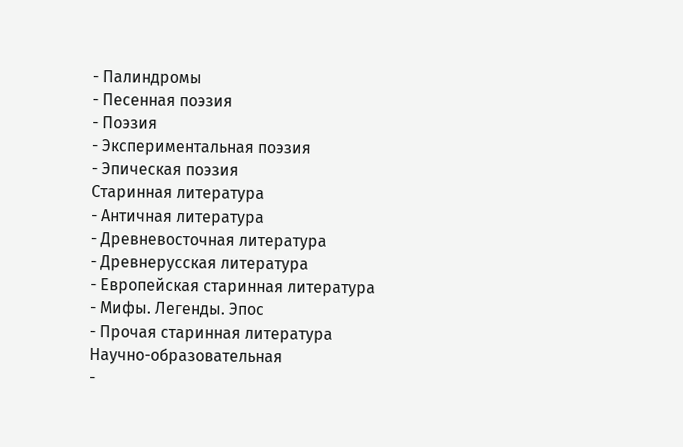- Палиндромы
- Песенная поэзия
- Поэзия
- Экспериментальная поэзия
- Эпическая поэзия
Старинная литература
- Античная литература
- Древневосточная литература
- Древнерусская литература
- Европейская старинная литература
- Мифы. Легенды. Эпос
- Прочая старинная литература
Научно-образовательная
-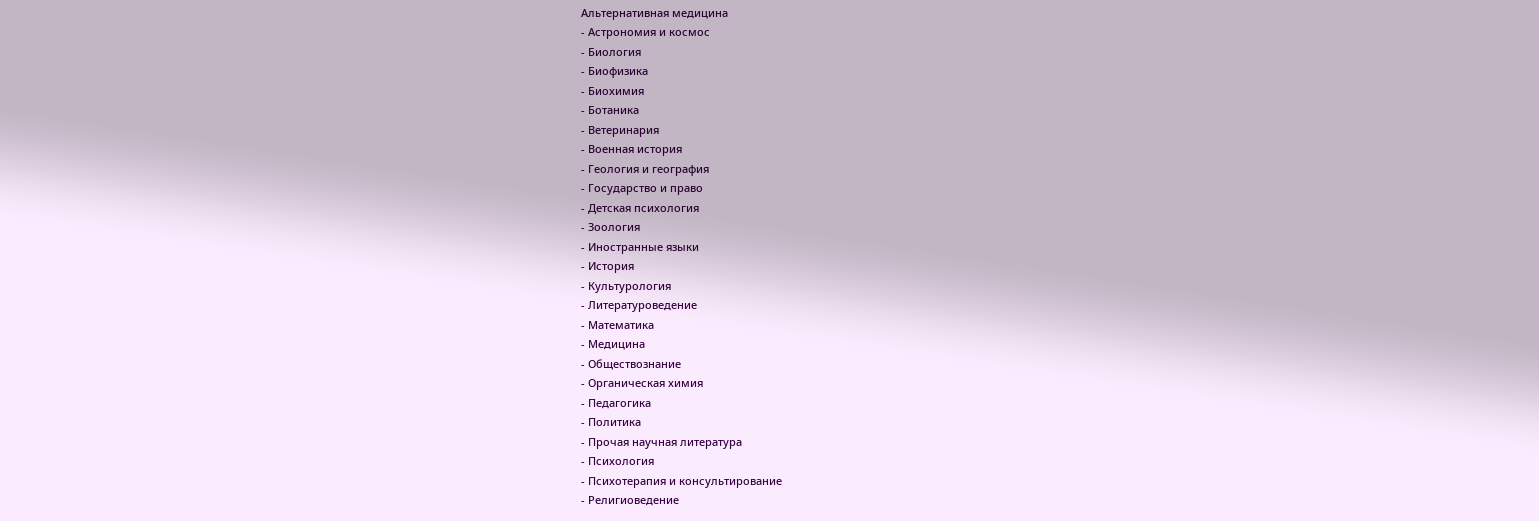Альтернативная медицина
- Астрономия и космос
- Биология
- Биофизика
- Биохимия
- Ботаника
- Ветеринария
- Военная история
- Геология и география
- Государство и право
- Детская психология
- Зоология
- Иностранные языки
- История
- Культурология
- Литературоведение
- Математика
- Медицина
- Обществознание
- Органическая химия
- Педагогика
- Политика
- Прочая научная литература
- Психология
- Психотерапия и консультирование
- Религиоведение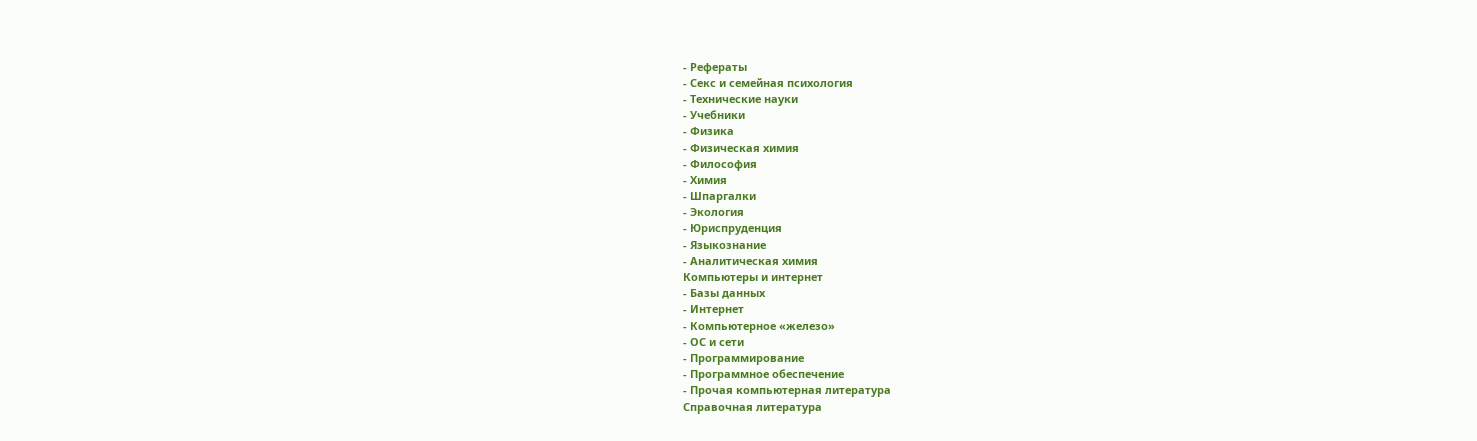- Рефераты
- Секс и семейная психология
- Технические науки
- Учебники
- Физика
- Физическая химия
- Философия
- Химия
- Шпаргалки
- Экология
- Юриспруденция
- Языкознание
- Аналитическая химия
Компьютеры и интернет
- Базы данных
- Интернет
- Компьютерное «железо»
- ОС и сети
- Программирование
- Программное обеспечение
- Прочая компьютерная литература
Справочная литература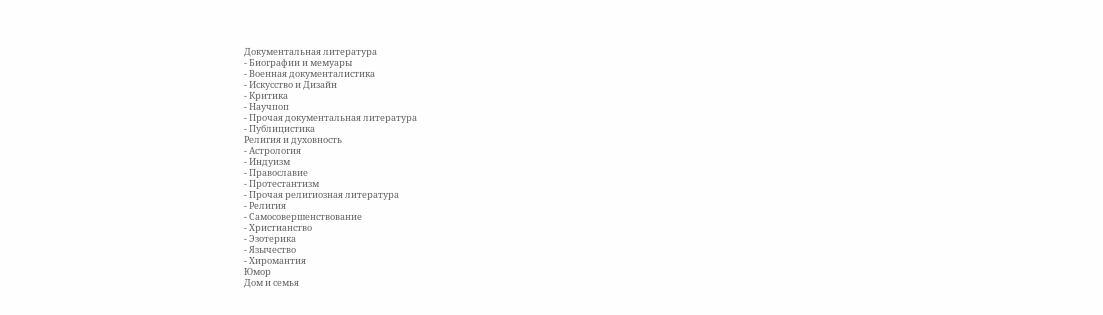Документальная литература
- Биографии и мемуары
- Военная документалистика
- Искусство и Дизайн
- Критика
- Научпоп
- Прочая документальная литература
- Публицистика
Религия и духовность
- Астрология
- Индуизм
- Православие
- Протестантизм
- Прочая религиозная литература
- Религия
- Самосовершенствование
- Христианство
- Эзотерика
- Язычество
- Хиромантия
Юмор
Дом и семья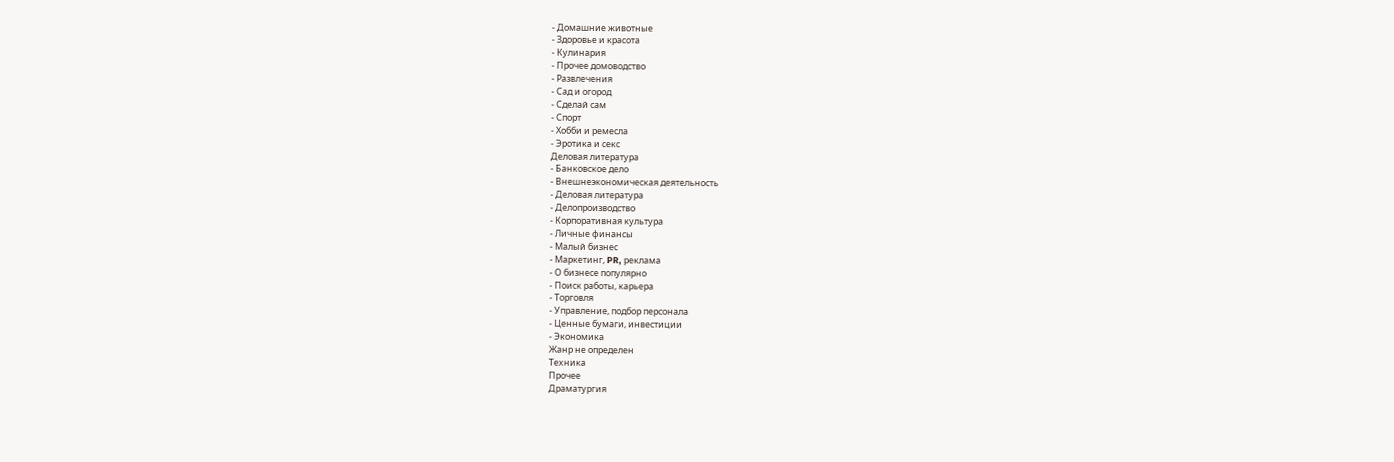- Домашние животные
- Здоровье и красота
- Кулинария
- Прочее домоводство
- Развлечения
- Сад и огород
- Сделай сам
- Спорт
- Хобби и ремесла
- Эротика и секс
Деловая литература
- Банковское дело
- Внешнеэкономическая деятельность
- Деловая литература
- Делопроизводство
- Корпоративная культура
- Личные финансы
- Малый бизнес
- Маркетинг, PR, реклама
- О бизнесе популярно
- Поиск работы, карьера
- Торговля
- Управление, подбор персонала
- Ценные бумаги, инвестиции
- Экономика
Жанр не определен
Техника
Прочее
Драматургия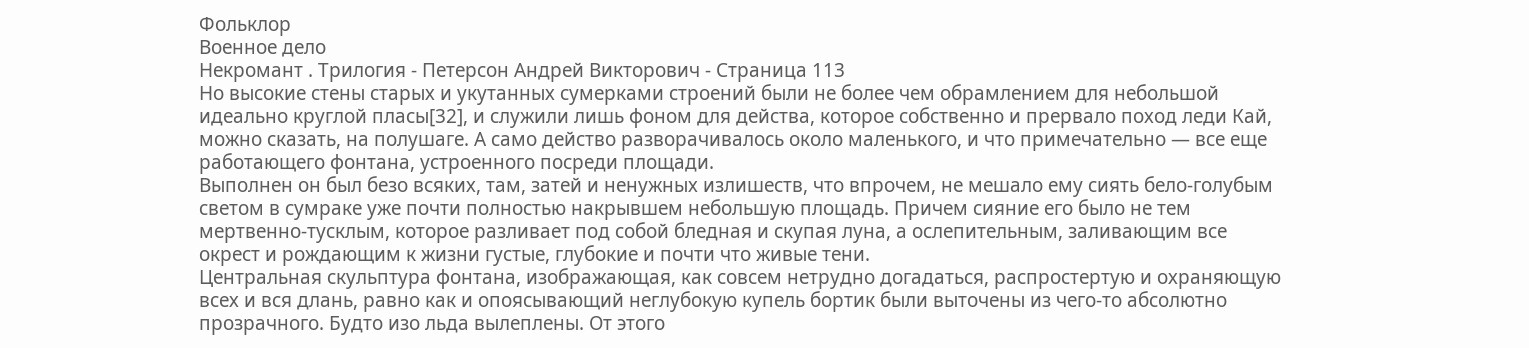Фольклор
Военное дело
Некромант . Трилогия - Петерсон Андрей Викторович - Страница 113
Но высокие стены старых и укутанных сумерками строений были не более чем обрамлением для небольшой идеально круглой пласы[32], и служили лишь фоном для действа, которое собственно и прервало поход леди Кай, можно сказать, на полушаге. А само действо разворачивалось около маленького, и что примечательно — все еще работающего фонтана, устроенного посреди площади.
Выполнен он был безо всяких, там, затей и ненужных излишеств, что впрочем, не мешало ему сиять бело-голубым светом в сумраке уже почти полностью накрывшем небольшую площадь. Причем сияние его было не тем мертвенно-тусклым, которое разливает под собой бледная и скупая луна, а ослепительным, заливающим все окрест и рождающим к жизни густые, глубокие и почти что живые тени.
Центральная скульптура фонтана, изображающая, как совсем нетрудно догадаться, распростертую и охраняющую всех и вся длань, равно как и опоясывающий неглубокую купель бортик были выточены из чего-то абсолютно прозрачного. Будто изо льда вылеплены. От этого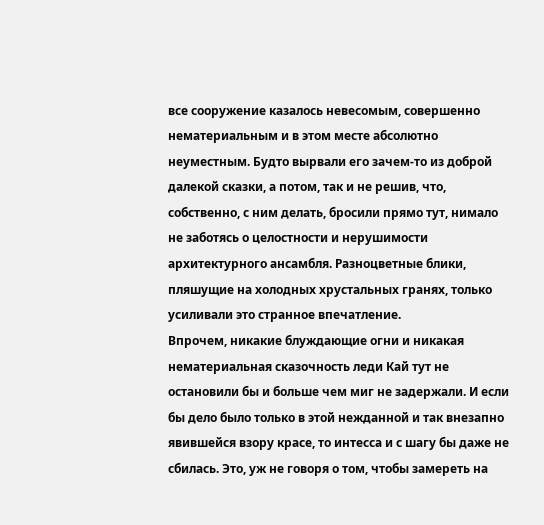все сооружение казалось невесомым, совершенно нематериальным и в этом месте абсолютно неуместным. Будто вырвали его зачем-то из доброй далекой сказки, а потом, так и не решив, что, собственно, с ним делать, бросили прямо тут, нимало не заботясь о целостности и нерушимости архитектурного ансамбля. Разноцветные блики, пляшущие на холодных хрустальных гранях, только усиливали это странное впечатление.
Впрочем, никакие блуждающие огни и никакая нематериальная сказочность леди Кай тут не остановили бы и больше чем миг не задержали. И если бы дело было только в этой нежданной и так внезапно явившейся взору красе, то интесса и с шагу бы даже не сбилась. Это, уж не говоря о том, чтобы замереть на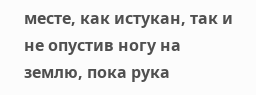месте, как истукан, так и не опустив ногу на землю, пока рука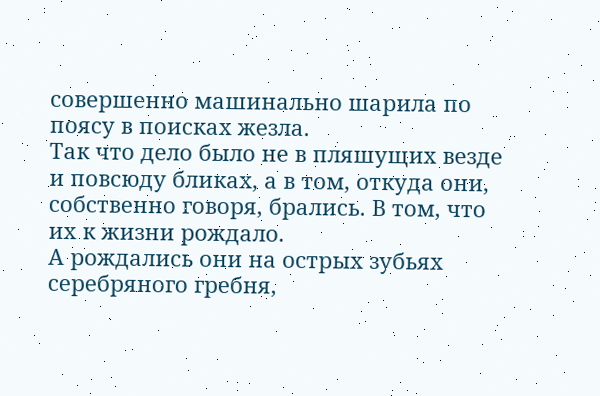совершенно машинально шарила по поясу в поисках жезла.
Так что дело было не в пляшущих везде и повсюду бликах, а в том, откуда они, собственно говоря, брались. В том, что их к жизни рождало.
А рождались они на острых зубьях серебряного гребня,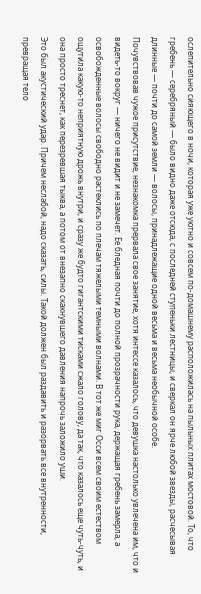ослепительно сияющего в ночи, которая уже уютно и совсем по-домашнему расположилась на пыльных плитах мостовой. То, что гребень — серебряный — было видно даже отсюда, с последней ступеньки лестницы, и сверкал он ярче любой звезды, расчесывая длинные — почти до самой земли — волосы, принадлежащие одной весьма и весьма необычной особе.
Почувствовав чужое присутствие, незнакомка прервала свое занятие, хотя интессе казалось, что девушка настолько увлечена им, что и видеть-то вокруг — ничего не видит и не замечет. Ее бледная почти до полной прозрачности рука, держащая гребень замерла, а освобожденные волосы свободно растеклись по плечам тяжелыми темными волнами. В тот же миг Осси всем своим естеством ощутила какую-то неприятную дрожь внутри, и сразу же будто гигантскими тисками сжало голову, да так, что казалось еще чуть-чуть, и она просто треснет, как перезревшая тыква, а потом от внезапно скакнувшего давления напрочь заложило уши.
Это был акустический удар. Причем неслабой, надо сказать, силы. Такой должен был раздавить и разорвать все внутренности, превращая тело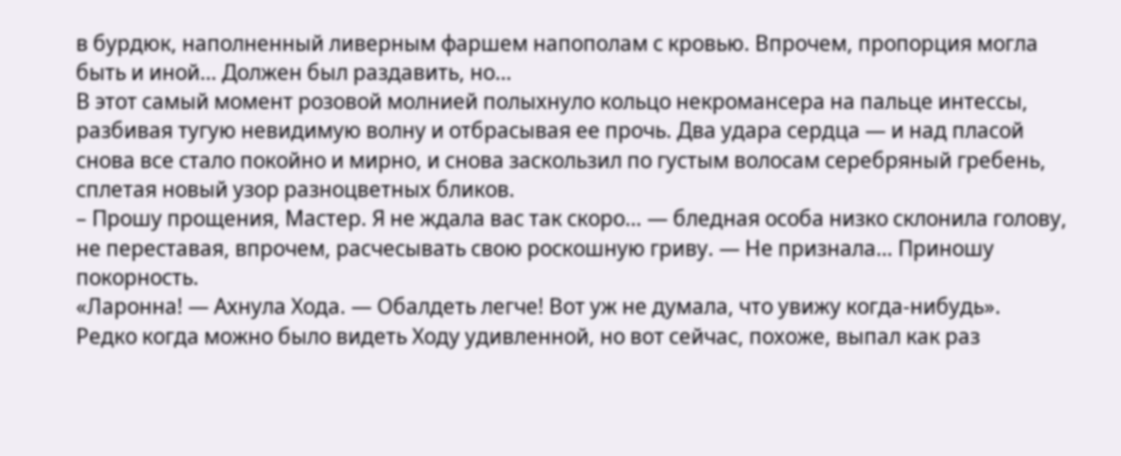в бурдюк, наполненный ливерным фаршем напополам с кровью. Впрочем, пропорция могла быть и иной… Должен был раздавить, но…
В этот самый момент розовой молнией полыхнуло кольцо некромансера на пальце интессы, разбивая тугую невидимую волну и отбрасывая ее прочь. Два удара сердца — и над пласой снова все стало покойно и мирно, и снова заскользил по густым волосам серебряный гребень, сплетая новый узор разноцветных бликов.
– Прошу прощения, Мастер. Я не ждала вас так скоро… — бледная особа низко склонила голову, не переставая, впрочем, расчесывать свою роскошную гриву. — Не признала… Приношу покорность.
«Ларонна! — Ахнула Хода. — Обалдеть легче! Вот уж не думала, что увижу когда-нибудь».
Редко когда можно было видеть Ходу удивленной, но вот сейчас, похоже, выпал как раз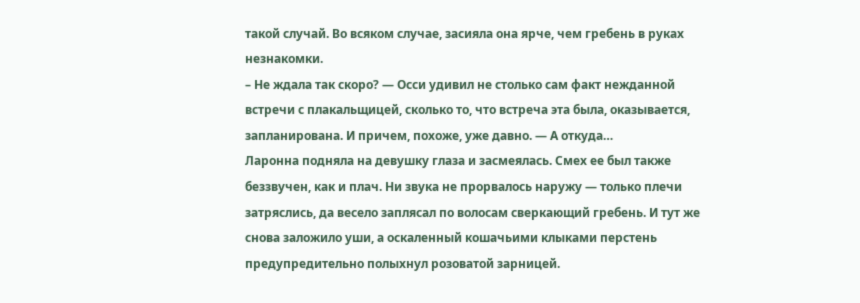такой случай. Во всяком случае, засияла она ярче, чем гребень в руках незнакомки.
– Не ждала так скоро? — Осси удивил не столько сам факт нежданной встречи с плакальщицей, сколько то, что встреча эта была, оказывается, запланирована. И причем, похоже, уже давно. — А откуда…
Ларонна подняла на девушку глаза и засмеялась. Смех ее был также беззвучен, как и плач. Ни звука не прорвалось наружу — только плечи затряслись, да весело заплясал по волосам сверкающий гребень. И тут же снова заложило уши, а оскаленный кошачьими клыками перстень предупредительно полыхнул розоватой зарницей.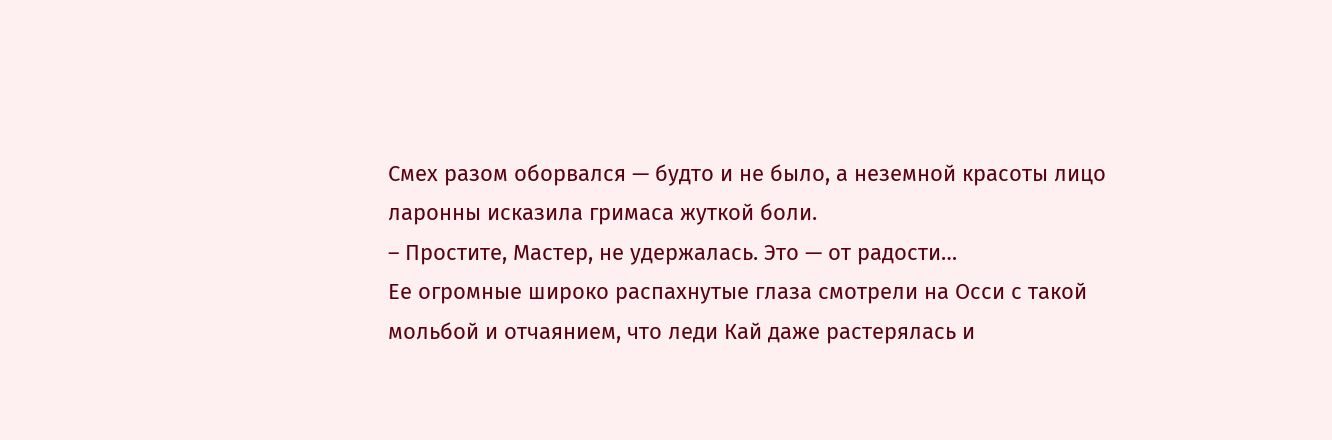Смех разом оборвался — будто и не было, а неземной красоты лицо ларонны исказила гримаса жуткой боли.
– Простите, Мастер, не удержалась. Это — от радости…
Ее огромные широко распахнутые глаза смотрели на Осси с такой мольбой и отчаянием, что леди Кай даже растерялась и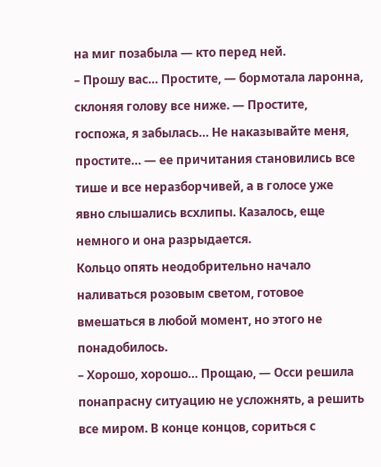на миг позабыла — кто перед ней.
– Прошу вас… Простите, — бормотала ларонна, склоняя голову все ниже. — Простите, госпожа, я забылась… Не наказывайте меня, простите… — ее причитания становились все тише и все неразборчивей, а в голосе уже явно слышались всхлипы. Казалось, еще немного и она разрыдается.
Кольцо опять неодобрительно начало наливаться розовым светом, готовое вмешаться в любой момент, но этого не понадобилось.
– Хорошо, хорошо… Прощаю, — Осси решила понапрасну ситуацию не усложнять, а решить все миром. В конце концов, сориться с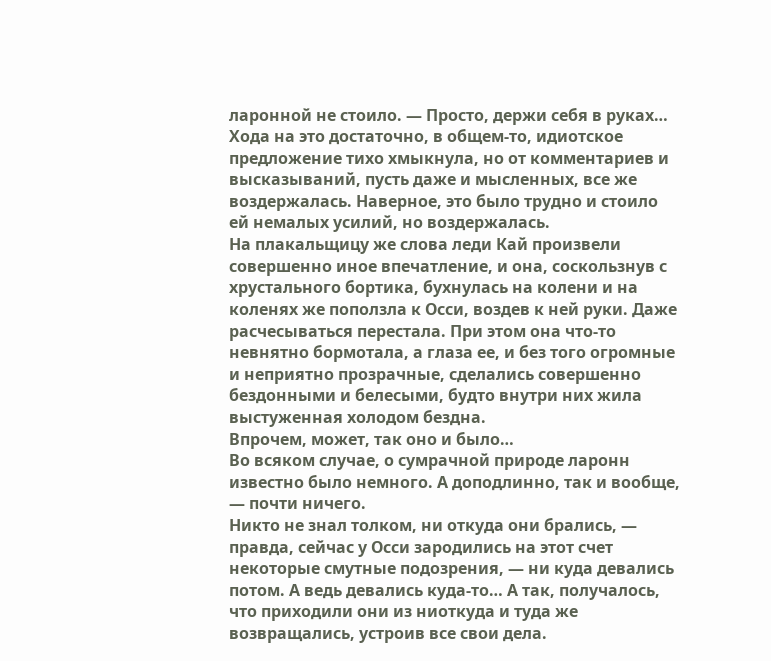ларонной не стоило. — Просто, держи себя в руках…
Хода на это достаточно, в общем-то, идиотское предложение тихо хмыкнула, но от комментариев и высказываний, пусть даже и мысленных, все же воздержалась. Наверное, это было трудно и стоило ей немалых усилий, но воздержалась.
На плакальщицу же слова леди Кай произвели совершенно иное впечатление, и она, соскользнув с хрустального бортика, бухнулась на колени и на коленях же поползла к Осси, воздев к ней руки. Даже расчесываться перестала. При этом она что-то невнятно бормотала, а глаза ее, и без того огромные и неприятно прозрачные, сделались совершенно бездонными и белесыми, будто внутри них жила выстуженная холодом бездна.
Впрочем, может, так оно и было…
Во всяком случае, о сумрачной природе ларонн известно было немного. А доподлинно, так и вообще, — почти ничего.
Никто не знал толком, ни откуда они брались, — правда, сейчас у Осси зародились на этот счет некоторые смутные подозрения, — ни куда девались потом. А ведь девались куда-то… А так, получалось, что приходили они из ниоткуда и туда же возвращались, устроив все свои дела.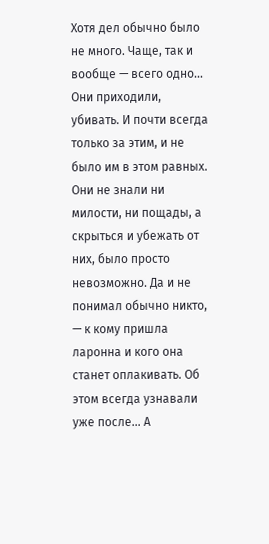Хотя дел обычно было не много. Чаще, так и вообще — всего одно…
Они приходили, убивать. И почти всегда только за этим, и не было им в этом равных. Они не знали ни милости, ни пощады, а скрыться и убежать от них, было просто невозможно. Да и не понимал обычно никто, — к кому пришла ларонна и кого она станет оплакивать. Об этом всегда узнавали уже после… А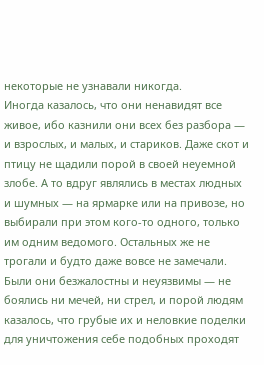некоторые не узнавали никогда.
Иногда казалось, что они ненавидят все живое, ибо казнили они всех без разбора — и взрослых, и малых, и стариков. Даже скот и птицу не щадили порой в своей неуемной злобе. А то вдруг являлись в местах людных и шумных — на ярмарке или на привозе, но выбирали при этом кого-то одного, только им одним ведомого. Остальных же не трогали и будто даже вовсе не замечали.
Были они безжалостны и неуязвимы — не боялись ни мечей, ни стрел, и порой людям казалось, что грубые их и неловкие поделки для уничтожения себе подобных проходят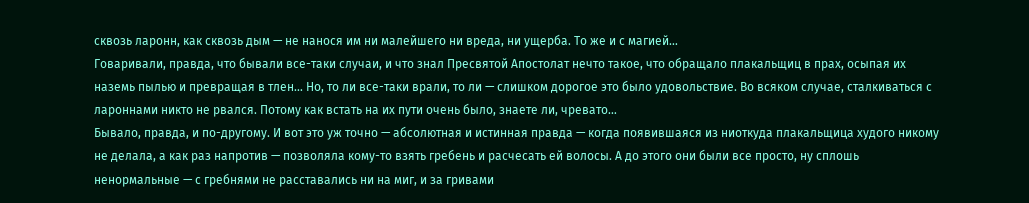сквозь ларонн, как сквозь дым — не нанося им ни малейшего ни вреда, ни ущерба. То же и с магией…
Говаривали, правда, что бывали все-таки случаи, и что знал Пресвятой Апостолат нечто такое, что обращало плакальщиц в прах, осыпая их наземь пылью и превращая в тлен… Но, то ли все-таки врали, то ли — слишком дорогое это было удовольствие. Во всяком случае, сталкиваться с лароннами никто не рвался. Потому как встать на их пути очень было, знаете ли, чревато…
Бывало, правда, и по-другому. И вот это уж точно — абсолютная и истинная правда — когда появившаяся из ниоткуда плакальщица худого никому не делала, а как раз напротив — позволяла кому-то взять гребень и расчесать ей волосы. А до этого они были все просто, ну сплошь ненормальные — с гребнями не расставались ни на миг, и за гривами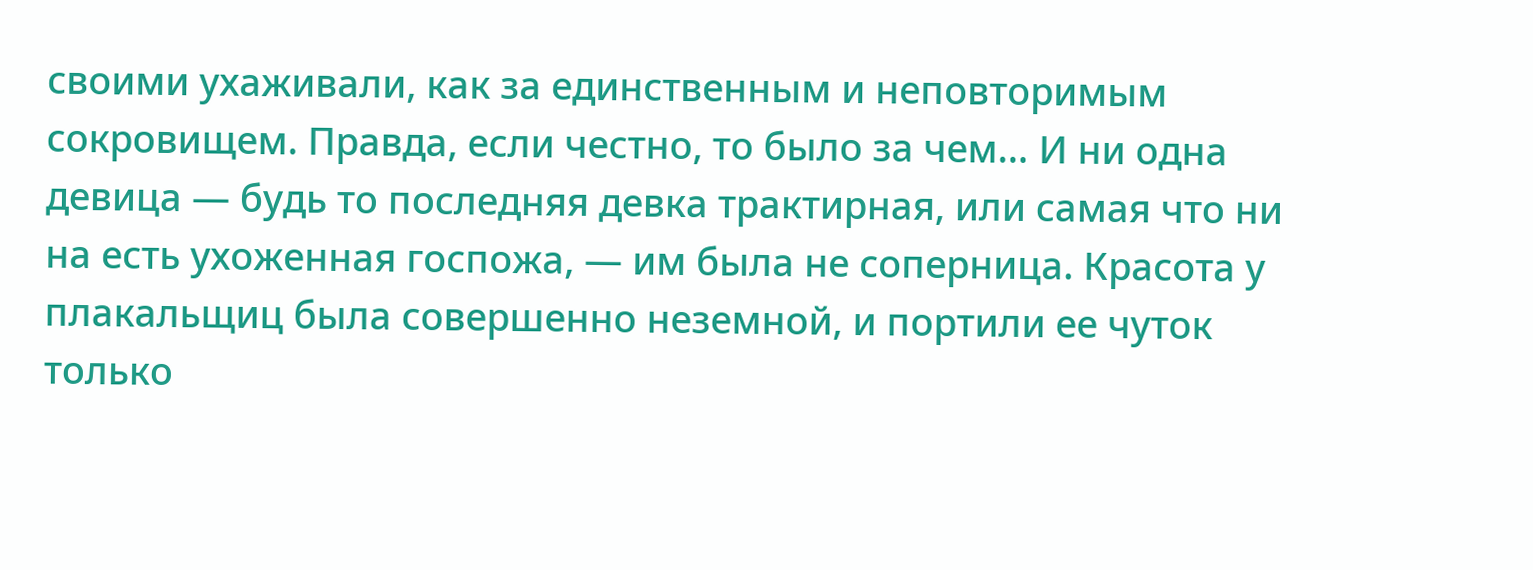своими ухаживали, как за единственным и неповторимым сокровищем. Правда, если честно, то было за чем… И ни одна девица — будь то последняя девка трактирная, или самая что ни на есть ухоженная госпожа, — им была не соперница. Красота у плакальщиц была совершенно неземной, и портили ее чуток только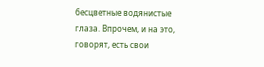бесцветные водянистые глаза. Впрочем, и на это, говорят, есть свои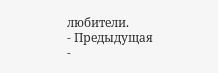любители.
- Предыдущая
-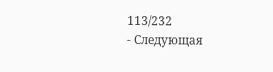113/232
- Следующая